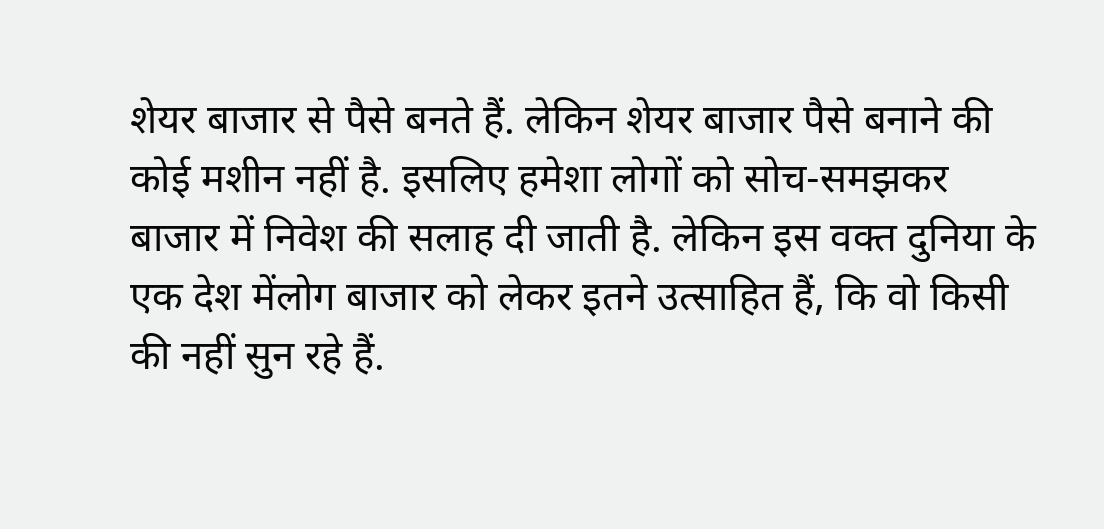शेयर बाजार से पैसे बनते हैं. लेकिन शेयर बाजार पैसे बनाने की कोई मशीन नहीं है. इसलिए हमेशा लोगों को सोच-समझकर बाजार में निवेश की सलाह दी जाती है. लेकिन इस वक्त दुनिया के एक देश मेंलोग बाजार को लेकर इतने उत्साहित हैं, कि वो किसी की नहीं सुन रहे हैं.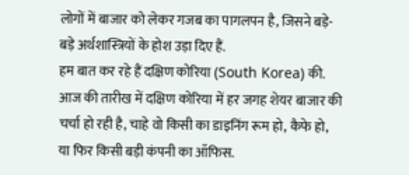लोगों में बाजार को लेकर गजब का पागलपन है, जिसने बड़े-बड़े अर्थशास्त्रियों के होश उड़ा दिए हैं.
हम बात कर रहे हैं दक्षिण कोरिया (South Korea) की. आज की तारीख में दक्षिण कोरिया में हर जगह शेयर बाजार की चर्चा हो रही है, चाहे वो किसी का डाइनिंग रूम हो, कैफे हो, या फिर किसी बड़ी कंपनी का ऑफिस.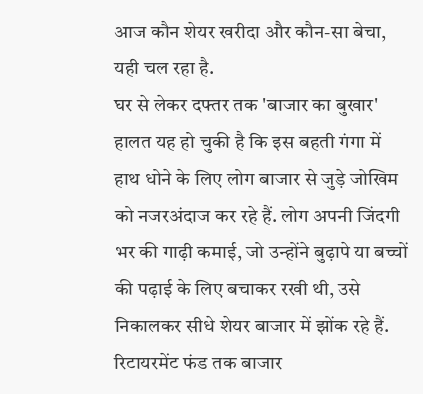आज कौन शेयर खरीदा और कौन-सा बेचा, यही चल रहा है.
घर से लेकर दफ्तर तक 'बाजार का बुखार'
हालत यह हो चुकी है कि इस बहती गंगा में हाथ धोने के लिए लोग बाजार से जुड़े जोखिम को नजरअंदाज कर रहे हैं. लोग अपनी जिंदगी भर की गाढ़ी कमाई, जो उन्होंने बुढ़ापे या बच्चों की पढ़ाई के लिए बचाकर रखी थी, उसे निकालकर सीधे शेयर बाजार में झोंक रहे हैं. रिटायरमेंट फंड तक बाजार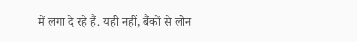में लगा दे रहे हैं. यही नहीं, बैंकों से लोन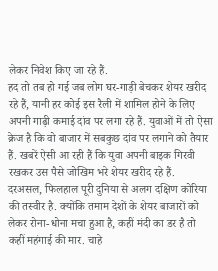लेकर निवेश किए जा रहे हैं.
हद तो तब हो गई जब लोग घर-गाड़ी बेचकर शेयर खरीद रहे हैं, यानी हर कोई इस रैली में शामिल होने के लिए अपनी गाढ़ी कमाई दांव पर लगा रहे हैं. युवाओं में तो ऐसा क्रेज है कि वो बाजार में सबकुछ दांव पर लगाने को तैयार हैं. खबरें ऐसी आ रही हैं कि युवा अपनी बाइक गिरवी रखकर उस पैसे जोखिम भरे शेयर खरीद रहे हैं.
दरअसल, फिलहाल पूरी दुनिया से अलग दक्षिण कोरिया की तस्वीर है. क्योंकि तमाम देशों के शेयर बाजारों को लेकर रोना-धोना मचा हुआ है, कहीं मंदी का डर है तो कहीं महंगाई की मार. चाहे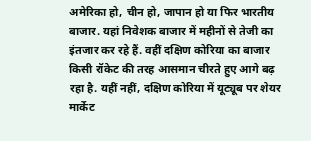अमेरिका हो, चीन हो, जापान हो या फिर भारतीय बाजार. यहां निवेशक बाजार में महीनों से तेजी का इंतजार कर रहे हैं. वहीं दक्षिण कोरिया का बाजार किसी रॉकेट की तरह आसमान चीरते हुए आगे बढ़ रहा है. यहीं नहीं, दक्षिण कोरिया में यूट्यूब पर शेयर मार्केट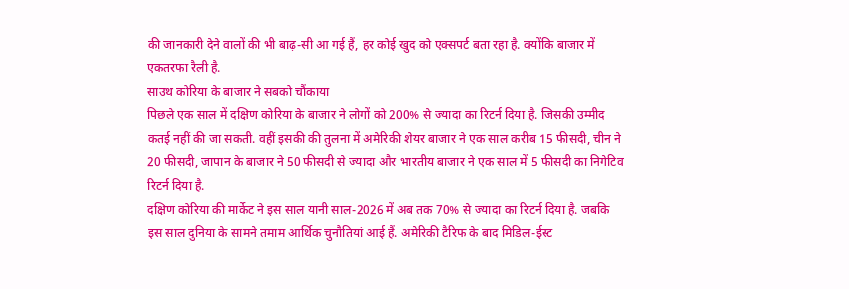की जानकारी देने वालों की भी बाढ़-सी आ गई हैं, हर कोई खुद को एक्सपर्ट बता रहा है. क्योंकि बाजार में एकतरफा रैली है.
साउथ कोरिया के बाजार ने सबको चौंकाया
पिछले एक साल में दक्षिण कोरिया के बाजार ने लोगों को 200% से ज्यादा का रिटर्न दिया है. जिसकी उम्मीद कतई नहीं की जा सकती. वहीं इसकी की तुलना में अमेरिकी शेयर बाजार ने एक साल करीब 15 फीसदी, चीन ने 20 फीसदी, जापान के बाजार ने 50 फीसदी से ज्यादा और भारतीय बाजार ने एक साल में 5 फीसदी का निगेटिव रिटर्न दिया है.
दक्षिण कोरिया की मार्केट ने इस साल यानी साल-2026 में अब तक 70% से ज्यादा का रिटर्न दिया है. जबकि इस साल दुनिया के सामने तमाम आर्थिक चुनौतियां आई हैं. अमेरिकी टैरिफ के बाद मिडिल-ईस्ट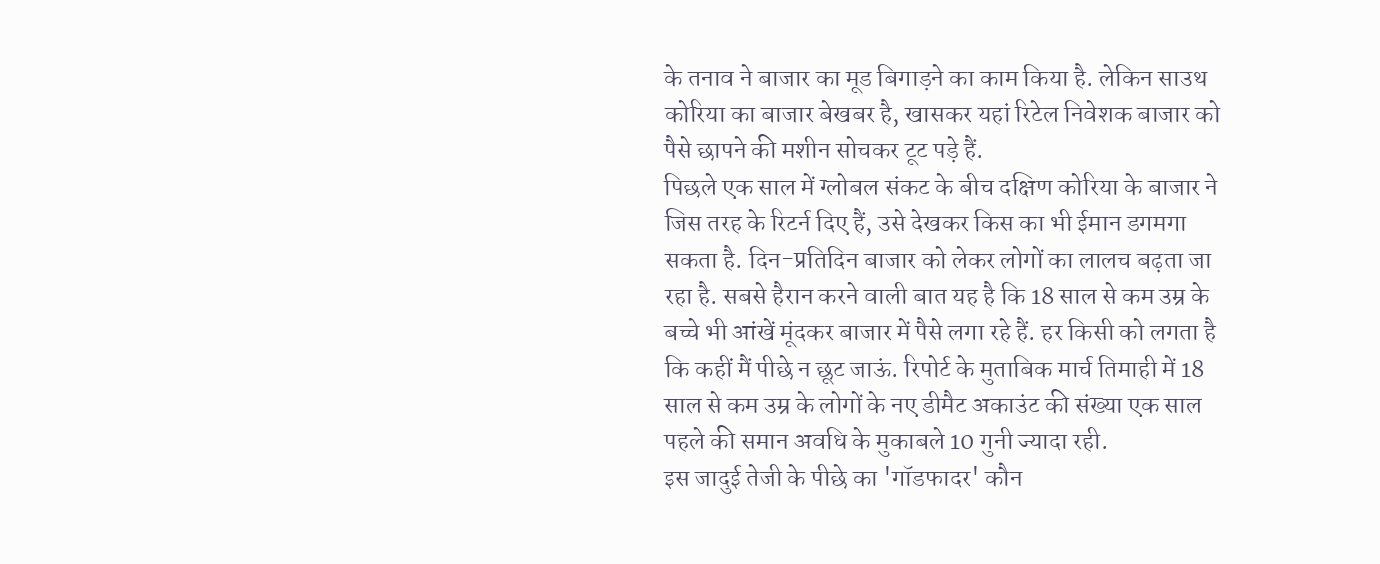के तनाव ने बाजार का मूड बिगाड़ने का काम किया है. लेकिन साउथ कोरिया का बाजार बेखबर है, खासकर यहां रिटेल निवेशक बाजार को पैसे छापने की मशीन सोचकर टूट पड़े हैं.
पिछले एक साल में ग्लोबल संकट के बीच दक्षिण कोरिया के बाजार ने जिस तरह के रिटर्न दिए हैं, उसे देखकर किस का भी ईमान डगमगा सकता है. दिन-प्रतिदिन बाजार को लेकर लोगों का लालच बढ़ता जा रहा है. सबसे हैरान करने वाली बात यह है कि 18 साल से कम उम्र के बच्चे भी आंखें मूंदकर बाजार में पैसे लगा रहे हैं. हर किसी को लगता है कि कहीं मैं पीछे न छूट जाऊं. रिपोर्ट के मुताबिक मार्च तिमाही में 18 साल से कम उम्र के लोगों के नए डीमैट अकाउंट की संख्या एक साल पहले की समान अवधि के मुकाबले 10 गुनी ज्यादा रही.
इस जादुई तेजी के पीछे का 'गॉडफादर' कौन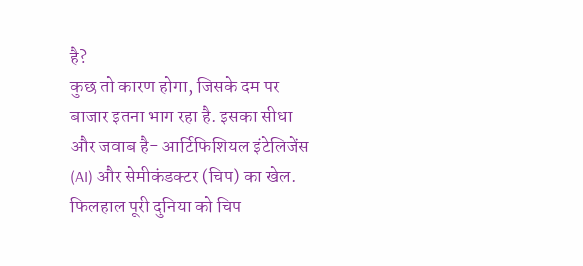है?
कुछ तो कारण होगा, जिसके दम पर बाजार इतना भाग रहा है. इसका सीधा और जवाब है- आर्टिफिशियल इंटेलिजेंस (AI) और सेमीकंडक्टर (चिप) का खेल. फिलहाल पूरी दुनिया को चिप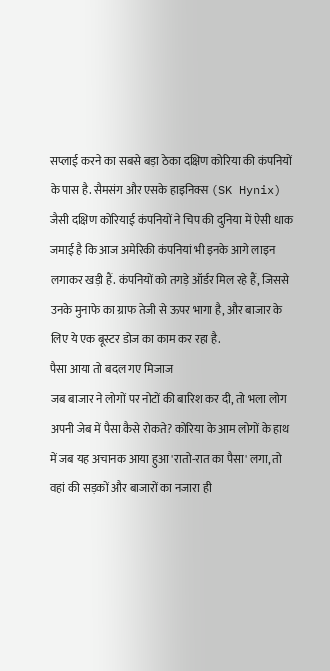सप्लाई करने का सबसे बड़ा ठेका दक्षिण कोरिया की कंपनियों के पास है. सैमसंग और एसके हाइनिक्स (SK Hynix) जैसी दक्षिण कोरियाई कंपनियों ने चिप की दुनिया में ऐसी धाक जमाई है कि आज अमेरिकी कंपनियां भी इनके आगे लाइन लगाकर खड़ी हैं. कंपनियों को तगड़े ऑर्डर मिल रहे हैं, जिससे उनके मुनाफे का ग्राफ तेजी से ऊपर भागा है, और बाजार के लिए ये एक बूस्टर डोज का काम कर रहा है.
पैसा आया तो बदल गए मिजाज
जब बाजार ने लोगों पर नोटों की बारिश कर दी, तो भला लोग अपनी जेब में पैसा कैसे रोकते? कोरिया के आम लोगों के हाथ में जब यह अचानक आया हुआ 'रातो-रात का पैसा' लगा, तो वहां की सड़कों और बाजारों का नजारा ही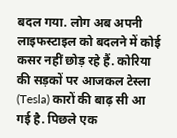बदल गया. लोग अब अपनी लाइफस्टाइल को बदलने में कोई कसर नहीं छोड़ रहे हैं. कोरिया की सड़कों पर आजकल टेस्ला (Tesla) कारों की बाढ़ सी आ गई है. पिछले एक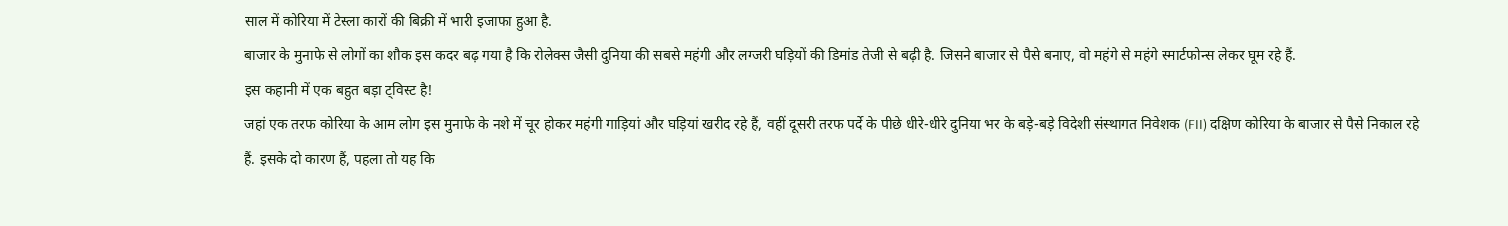साल में कोरिया में टेस्ला कारों की बिक्री में भारी इजाफा हुआ है.
बाजार के मुनाफे से लोगों का शौक इस कदर बढ़ गया है कि रोलेक्स जैसी दुनिया की सबसे महंगी और लग्जरी घड़ियों की डिमांड तेजी से बढ़ी है. जिसने बाजार से पैसे बनाए, वो महंगे से महंगे स्मार्टफोन्स लेकर घूम रहे हैं.
इस कहानी में एक बहुत बड़ा ट्विस्ट है!
जहां एक तरफ कोरिया के आम लोग इस मुनाफे के नशे में चूर होकर महंगी गाड़ियां और घड़ियां खरीद रहे हैं, वहीं दूसरी तरफ पर्दे के पीछे धीरे-धीरे दुनिया भर के बड़े-बड़े विदेशी संस्थागत निवेशक (FII) दक्षिण कोरिया के बाजार से पैसे निकाल रहे हैं. इसके दो कारण हैं, पहला तो यह कि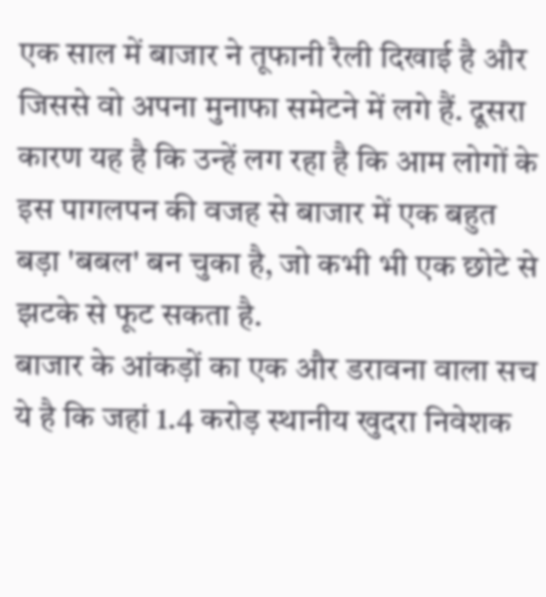एक साल में बाजार ने तूफानी रैली दिखाई है और जिससे वो अपना मुनाफा समेटने में लगे हैं. दूसरा कारण यह है कि उन्हें लग रहा है कि आम लोगों के इस पागलपन की वजह से बाजार में एक बहुत बड़ा 'बबल' बन चुका है, जो कभी भी एक छोटे से झटके से फूट सकता है.
बाजार के आंकड़ों का एक और डरावना वाला सच ये है कि जहां 1.4 करोड़ स्थानीय खुदरा निवेशक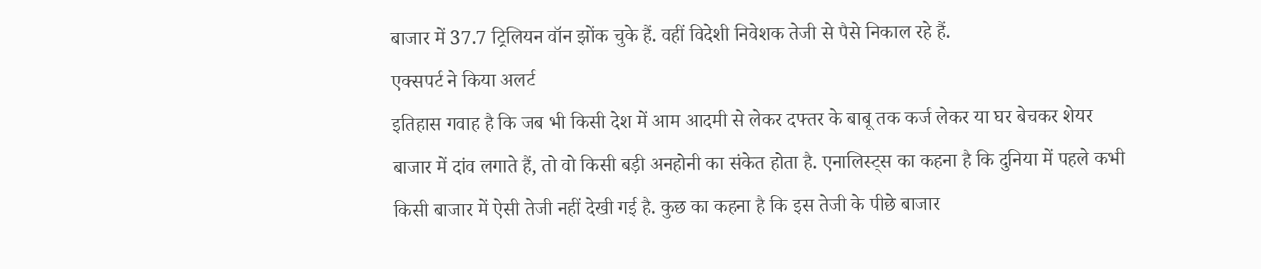बाजार में 37.7 ट्रिलियन वॉन झोंक चुके हैं. वहीं विदेशी निवेशक तेजी से पैसे निकाल रहे हैं.
एक्सपर्ट ने किया अलर्ट
इतिहास गवाह है कि जब भी किसी देश में आम आदमी से लेकर दफ्तर के बाबू तक कर्ज लेकर या घर बेचकर शेयर बाजार में दांव लगाते हैं, तो वो किसी बड़ी अनहोनी का संकेत होता है. एनालिस्ट्स का कहना है कि दुनिया में पहले कभी किसी बाजार में ऐसी तेजी नहीं देखी गई है. कुछ का कहना है कि इस तेजी के पीछे बाजार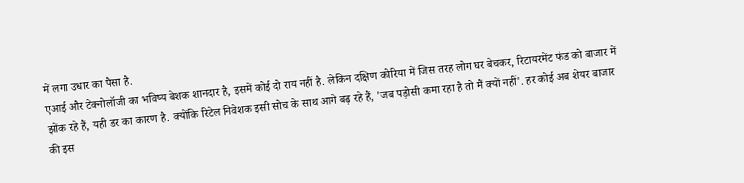में लगा उधार का पैसा है.
एआई और टेक्नोलॉजी का भविष्य बेशक शानदार है, इसमें कोई दो राय नहीं है. लेकिन दक्षिण कोरिया में जिस तरह लोग घर बेचकर, रिटायरमेंट फंड को बाजार में झोंक रहे हैं, यही डर का कारण है. क्योंकि रिटेल निवेशक इसी सोच के साथ आगे बढ़ रहे हैं, 'जब पड़ोसी कमा रहा है तो मैं क्यों नहीं'. हर कोई अब शेयर बाजार की इस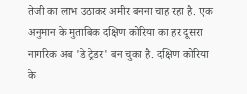तेजी का लाभ उठाकर अमीर बनना चाह रहा है. एक अनुमान के मुताबिक दक्षिण कोरिया का हर दूसरा नागरिक अब 'डे ट्रेडर' बन चुका है. दक्षिण कोरिया के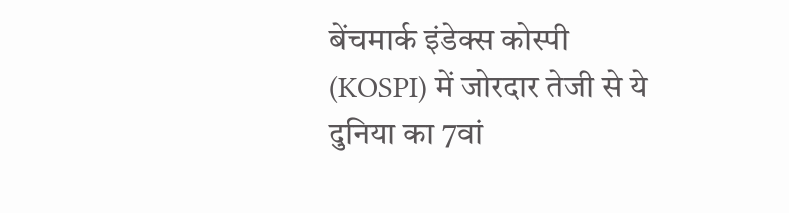बेंचमार्क इंडेक्स कोस्पी (KOSPI) में जोरदार तेजी से ये दुनिया का 7वां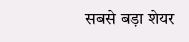सबसे बड़ा शेयर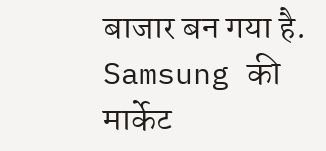बाजार बन गया है. Samsung की मार्केट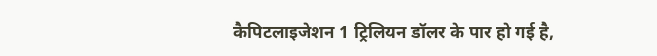कैपिटलाइजेशन 1 ट्रिलियन डॉलर के पार हो गई है,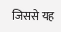जिससे यह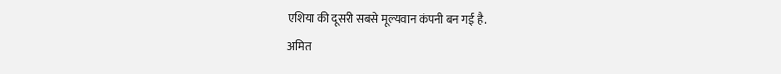एशिया की दूसरी सबसे मूल्यवान कंपनी बन गई है.
अमित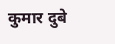कुमार दुबे